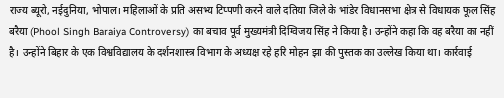राज्य ब्यूरो, नईदुनिया, भोपाल। महिलाओं के प्रति असभ्य टिप्पणी करने वाले दतिया जिले के भांडेर विधानसभा क्षेत्र से विधायक फूल सिंह बरैया (Phool Singh Baraiya Controversy) का बचाव पूर्व मुख्यमंत्री दिग्विजय सिंह ने किया है। उन्होंने कहा कि वह बरैया का नहीं है। उन्होंने बिहार के एक विश्वविद्यालय के दर्शनशास्त्र विभाग के अध्यक्ष रहे हरि मोहन झा की पुस्तक का उल्लेख किया था। कार्रवाई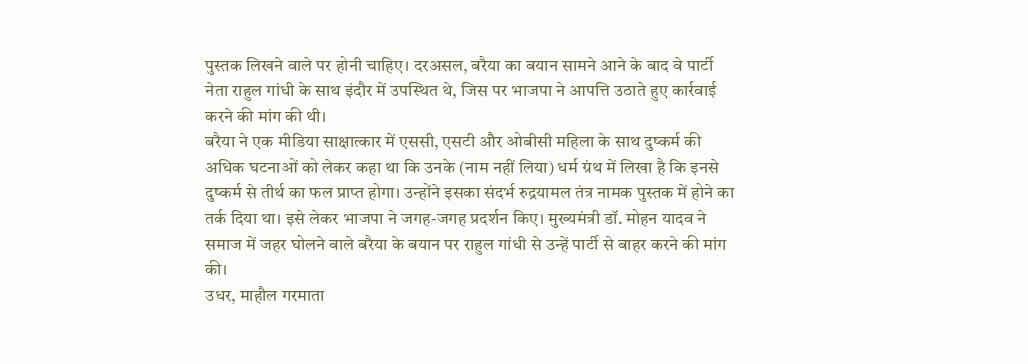पुस्तक लिखने वाले पर होनी चाहिए। दरअसल, बरैया का बयान सामने आने के बाद वे पार्टी नेता राहुल गांधी के साथ इंदौर में उपस्थित थे, जिस पर भाजपा ने आपत्ति उठाते हुए कार्रवाई करने की मांग की थी।
बरैया ने एक मीडिया साक्षात्कार में एससी, एसटी और ओबीसी महिला के साथ दुष्कर्म की अधिक घटनाओं को लेकर कहा था कि उनके (नाम नहीं लिया) धर्म ग्रंथ में लिखा है कि इनसे दुष्कर्म से तीर्थ का फल प्राप्त होगा। उन्होंने इसका संदर्भ रुद्रयामल तंत्र नामक पुस्तक में होने का तर्क दिया था। इसे लेकर भाजपा ने जगह-जगह प्रदर्शन किए। मुख्यमंत्री डॉ. मोहन यादव ने समाज में जहर घोलने वाले बरैया के बयान पर राहुल गांधी से उन्हें पार्टी से बाहर करने की मांग की।
उधर, माहौल गरमाता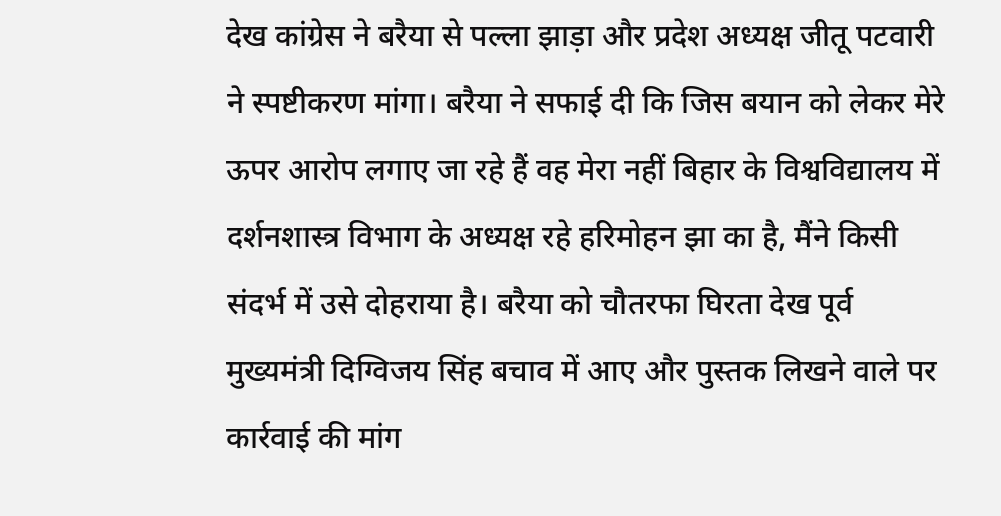देख कांग्रेस ने बरैया से पल्ला झाड़ा और प्रदेश अध्यक्ष जीतू पटवारी ने स्पष्टीकरण मांगा। बरैया ने सफाई दी कि जिस बयान को लेकर मेरे ऊपर आरोप लगाए जा रहे हैं वह मेरा नहीं बिहार के विश्वविद्यालय में दर्शनशास्त्र विभाग के अध्यक्ष रहे हरिमोहन झा का है, मैंने किसी संदर्भ में उसे दोहराया है। बरैया को चौतरफा घिरता देख पूर्व मुख्यमंत्री दिग्विजय सिंह बचाव में आए और पुस्तक लिखने वाले पर कार्रवाई की मांग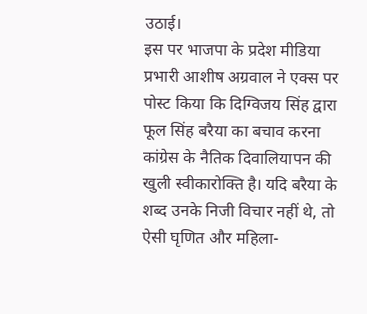उठाई।
इस पर भाजपा के प्रदेश मीडिया प्रभारी आशीष अग्रवाल ने एक्स पर पोस्ट किया कि दिग्विजय सिंह द्वारा फूल सिंह बरैया का बचाव करना कांग्रेस के नैतिक दिवालियापन की खुली स्वीकारोक्ति है। यदि बरैया के शब्द उनके निजी विचार नहीं थे, तो ऐसी घृणित और महिला-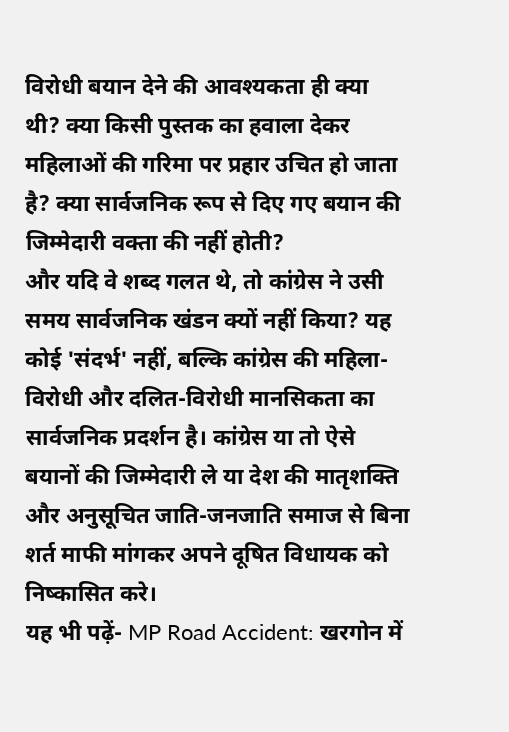विरोधी बयान देने की आवश्यकता ही क्या थी? क्या किसी पुस्तक का हवाला देकर महिलाओं की गरिमा पर प्रहार उचित हो जाता है? क्या सार्वजनिक रूप से दिए गए बयान की जिम्मेदारी वक्ता की नहीं होती?
और यदि वे शब्द गलत थे, तो कांग्रेस ने उसी समय सार्वजनिक खंडन क्यों नहीं किया? यह कोई 'संदर्भ' नहीं, बल्कि कांग्रेस की महिला-विरोधी और दलित-विरोधी मानसिकता का सार्वजनिक प्रदर्शन है। कांग्रेस या तो ऐसे बयानों की जिम्मेदारी ले या देश की मातृशक्ति और अनुसूचित जाति-जनजाति समाज से बिना शर्त माफी मांगकर अपने दूषित विधायक को निष्कासित करे।
यह भी पढ़ें- MP Road Accident: खरगोन में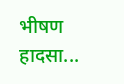भीषण हादसा...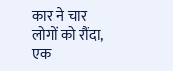कार ने चार लोगों को रौंदा, एक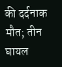की दर्दनाक मौत; तीन घायल